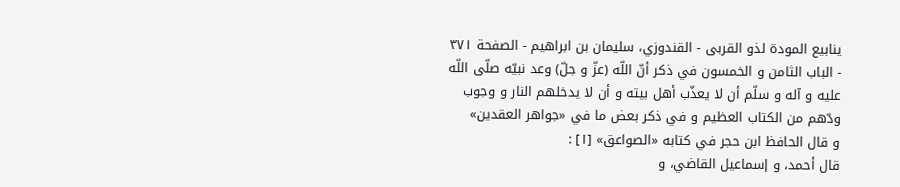ينابيع المودة لذو القربى - القندوزي، سليمان بن ابراهيم - الصفحة ٣٧١ - الباب الثامن و الخمسون في ذكر أنّ اللّه (عزّ و جلّ) وعد نبيّه صلّى اللّه عليه و آله و سلّم أن لا يعذّب أهل بيته و أن لا يدخلهم النار و وجوب ودّهم من الكتاب العظيم و في ذكر بعض ما في «جواهر العقدين»
و قال الحافظ ابن حجر في كتابه «الصواعق» [١] :
قال أحمد، و إسماعيل القاضي، و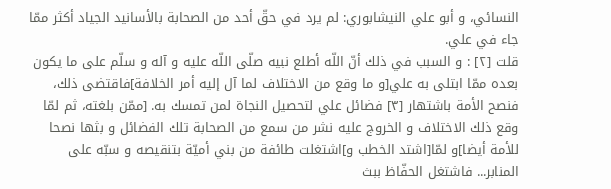النسائي، و أبو علي النيشابوري: لم يرد في حقّ أحد من الصحابة بالأسانيد الجياد أكثر ممّا جاء في علي.
قلت [٢] : و السبب في ذلك أنّ اللّه أطلع نبيه صلّى اللّه عليه و آله و سلّم على ما يكون بعده ممّا ابتلى به علي[و ما وقع من الاختلاف لما آل إليه أمر الخلافة]فاقتضى ذلك، فنصح الأمة باشتهار [٣] فضائل علي لتحصيل النجاة لمن تمسك به. [ممّن بلغته، ثم لمّا وقع ذلك الاختلاف و الخروج عليه نشر من سمع من الصحابة تلك الفضائل و بثها نصحا للأمة أيضا]و لمّا[اشتد الخطب و]اشتغلت طائفة من بني أميّة بتنقيصه و سبّه على المنابر... فاشتغل الحفّاظ ببث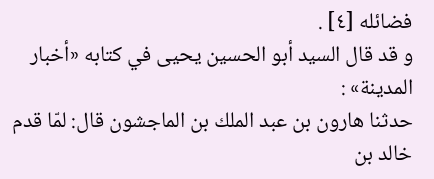فضائله [٤] .
و قد قال السيد أبو الحسين يحيى في كتابه «أخبار المدينة» :
حدثنا هارون بن عبد الملك بن الماجشون قال: لمّا قدم خالد بن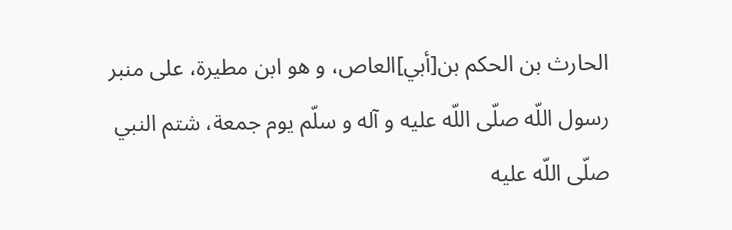الحارث بن الحكم بن[أبي]العاص، و هو ابن مطيرة، على منبر رسول اللّه صلّى اللّه عليه و آله و سلّم يوم جمعة، شتم النبي صلّى اللّه عليه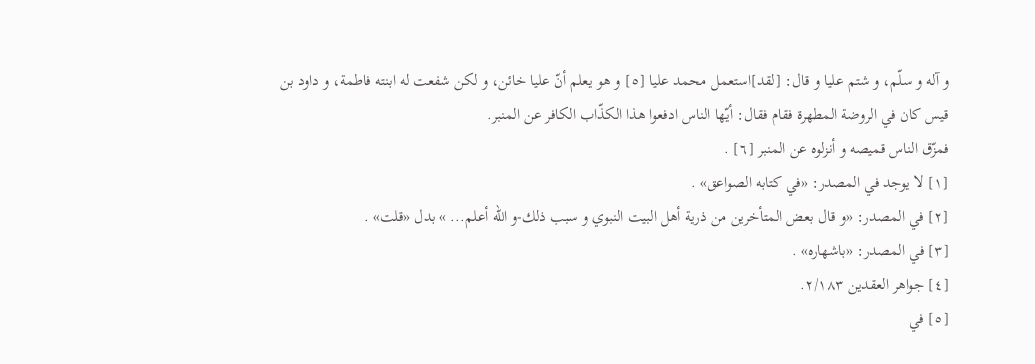و آله و سلّم، و شتم عليا و قال: [لقد]استعمل محمد عليا [٥] و هو يعلم أنّ عليا خائن، و لكن شفعت له ابنته فاطمة، و داود بن قيس كان في الروضة المطهرة فقام فقال: أيّها الناس ادفعوا هذا الكذّاب الكافر عن المنبر.
فمزّق الناس قميصه و أنزلوه عن المنبر [٦] .
[١] لا يوجد في المصدر: «في كتابه الصواعق» .
[٢] في المصدر: «و قال بعض المتأخرين من ذرية أهل البيت النبوي و سبب ذلك-و اللّه أعلم... » بدل «قلت» .
[٣] في المصدر: «باشهاره» .
[٤] جواهر العقدين ٢/١٨٣.
[٥] في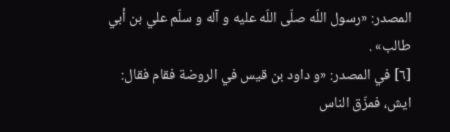المصدر: «رسول اللّه صلّى اللّه عليه و آله و سلّم علي بن أبي طالب» .
[٦] في المصدر: «و داود بن قيس في الروضة فقام فقال: ايش، فمزّق الناس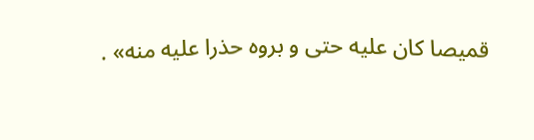قميصا كان عليه حتى و بروه حذرا عليه منه» .